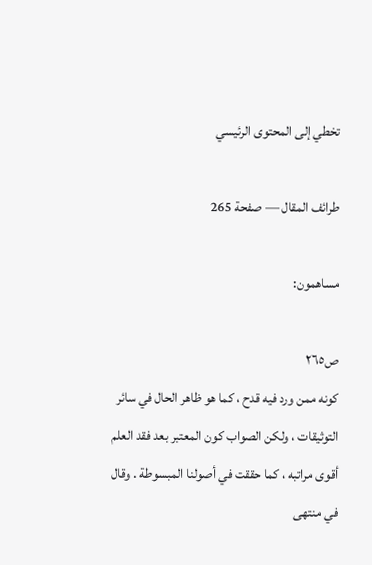تخطي إلى المحتوى الرئيسي

طرائف المقال — صفحة 265

مساهمون:

ص٢٦٥
كونه ممن ورد فيه قدح ، كما هو ظاهر الحال في سائر التوثيقات ، ولكن الصواب كون المعتبر بعد فقد العلم أقوى مراتبه ، كما حققت في أصولنا المبسوطة . وقال في منتهى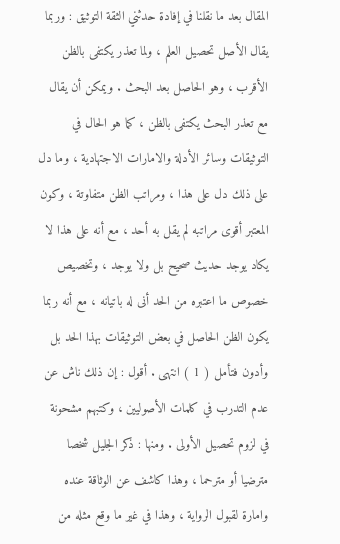المقال بعد ما نقلنا في إفادة حدثني الثقة التوثيق : وربما يقال الأصل تحصيل العلم ، ولما تعذر يكتفى بالظن الأقرب ، وهو الحاصل بعد البحث . ويمكن أن يقال مع تعذر البحث يكتفى بالظن ، كما هو الحال في التوثيقات وسائر الأدلة والامارات الاجتهادية ، وما دل على ذلك دل على هذا ، ومراتب الظن متفاوتة ، وكون المعتبر أقوى مراتبه لم يقل به أحد ، مع أنه على هذا لا يكاد يوجد حديث صحيح بل ولا يوجد ، وتخصيص خصوص ما اعتبره من الحد أنى له باتيانه ، مع أنه ربما يكون الظن الحاصل في بعض التوثيقات بهذا الحد بل وأدون فتأمل ( 1 ) انتهى . أقول : إن ذلك ناش عن عدم التدرب في كلمات الأصوليين ، وكتبهم مشحونة في لزوم تحصيل الأولى . ومنها : ذكر الجليل شخصا مترضيا أو مترحما ، وهذا كاشف عن الوثاقة عنده وامارة لقبول الرواية ، وهذا في غير ما وقع مثله من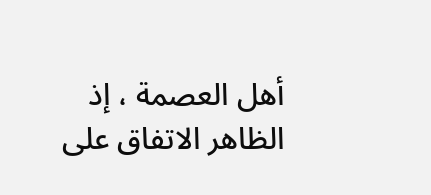أهل العصمة ، إذ الظاهر الاتفاق على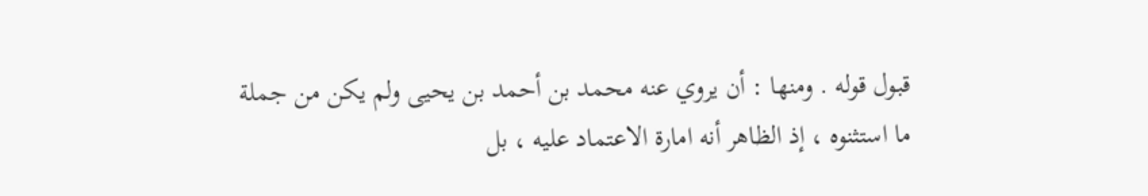قبول قوله . ومنها : أن يروي عنه محمد بن أحمد بن يحيى ولم يكن من جملة ما استثنوه ، إذ الظاهر أنه امارة الاعتماد عليه ، بل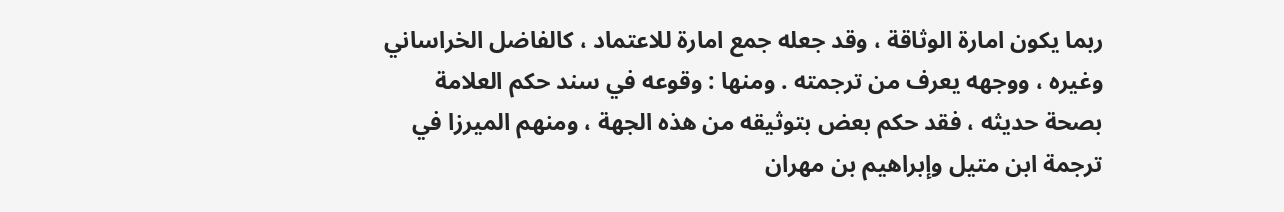ربما يكون امارة الوثاقة ، وقد جعله جمع امارة للاعتماد ، كالفاضل الخراساني وغيره ، ووجهه يعرف من ترجمته . ومنها : وقوعه في سند حكم العلامة بصحة حديثه ، فقد حكم بعض بتوثيقه من هذه الجهة ، ومنهم الميرزا في ترجمة ابن متيل وإبراهيم بن مهران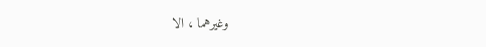وغيرهما ، الا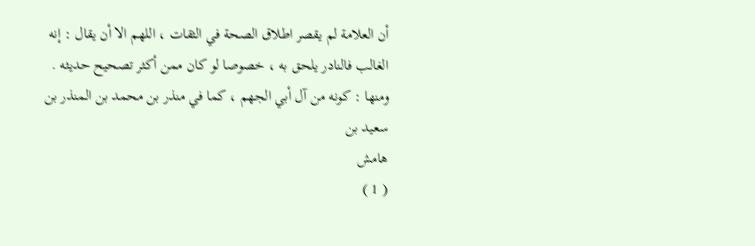أن العلامة لم يقصر اطلاق الصحة في الثقات ، اللهم الا أن يقال : إنه الغالب فالنادر يلحق به ، خصوصا لو كان ممن أكثر تصحيح حديثه . ومنها : كونه من آل أبي الجهم ، كما في منذر بن محمد بن المنذر بن سعيد بن
هامش
( 1 )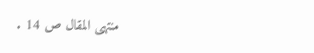منتهى المقال ص 14 .